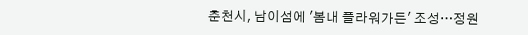춘천시, 남이섬에 '봄내 플라워가든' 조성…정원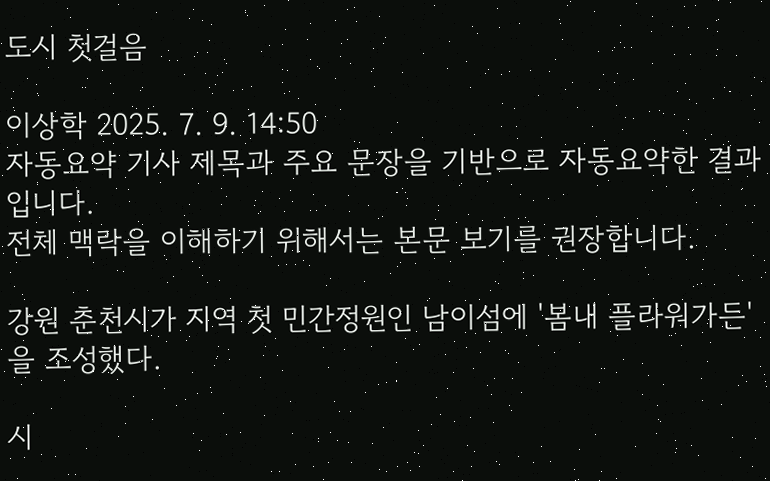도시 첫걸음

이상학 2025. 7. 9. 14:50
자동요약 기사 제목과 주요 문장을 기반으로 자동요약한 결과입니다.
전체 맥락을 이해하기 위해서는 본문 보기를 권장합니다.

강원 춘천시가 지역 첫 민간정원인 남이섬에 '봄내 플라워가든'을 조성했다.

시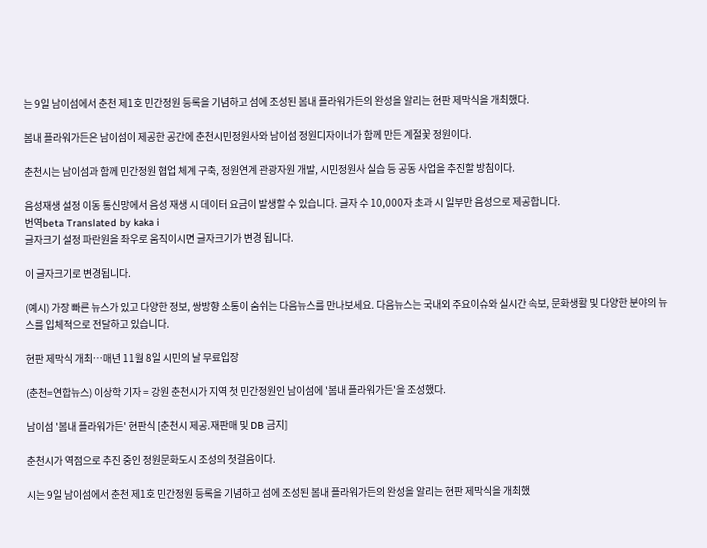는 9일 남이섬에서 춘천 제1호 민간정원 등록을 기념하고 섬에 조성된 봄내 플라워가든의 완성을 알리는 현판 제막식을 개최했다.

봄내 플라워가든은 남이섬이 제공한 공간에 춘천시민정원사와 남이섬 정원디자이너가 함께 만든 계절꽃 정원이다.

춘천시는 남이섬과 함께 민간정원 협업 체계 구축, 정원연계 관광자원 개발, 시민정원사 실습 등 공동 사업을 추진할 방침이다.

음성재생 설정 이동 통신망에서 음성 재생 시 데이터 요금이 발생할 수 있습니다. 글자 수 10,000자 초과 시 일부만 음성으로 제공합니다.
번역beta Translated by kaka i
글자크기 설정 파란원을 좌우로 움직이시면 글자크기가 변경 됩니다.

이 글자크기로 변경됩니다.

(예시) 가장 빠른 뉴스가 있고 다양한 정보, 쌍방향 소통이 숨쉬는 다음뉴스를 만나보세요. 다음뉴스는 국내외 주요이슈와 실시간 속보, 문화생활 및 다양한 분야의 뉴스를 입체적으로 전달하고 있습니다.

현판 제막식 개최…매년 11월 8일 시민의 날 무료입장

(춘천=연합뉴스) 이상학 기자 = 강원 춘천시가 지역 첫 민간정원인 남이섬에 '봄내 플라워가든'을 조성했다.

남이섬 '봄내 플라워가든' 현판식 [춘천시 제공.재판매 및 DB 금지]

춘천시가 역점으로 추진 중인 정원문화도시 조성의 첫걸음이다.

시는 9일 남이섬에서 춘천 제1호 민간정원 등록을 기념하고 섬에 조성된 봄내 플라워가든의 완성을 알리는 현판 제막식을 개최했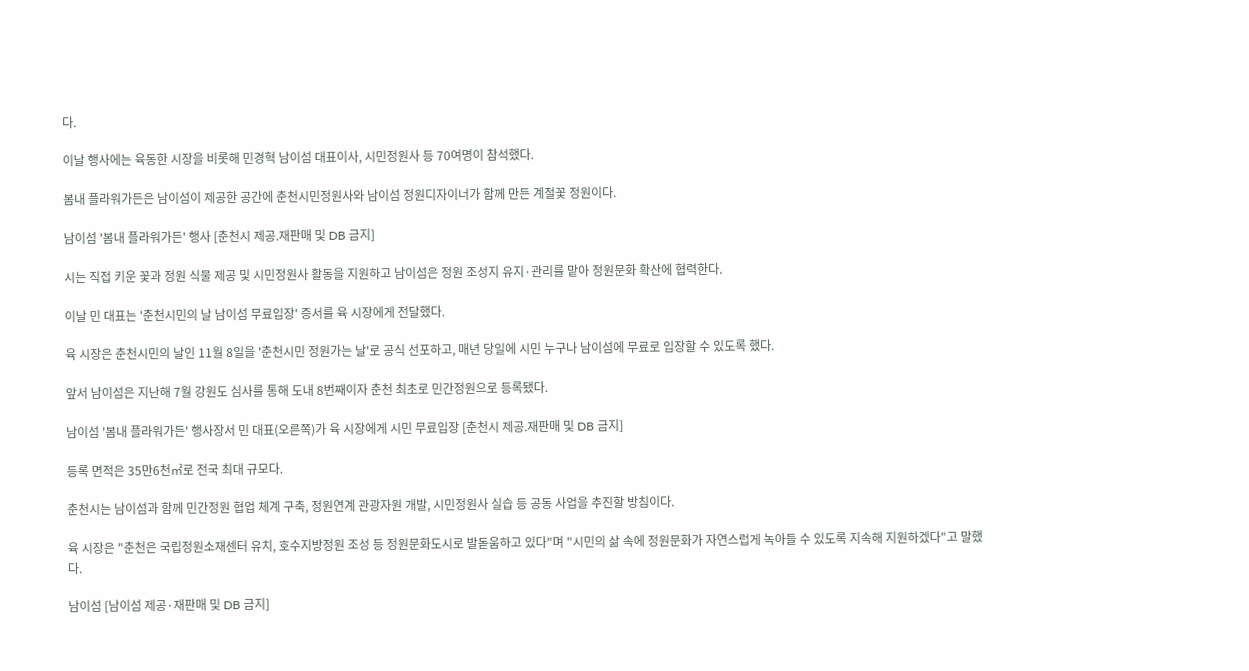다.

이날 행사에는 육동한 시장을 비롯해 민경혁 남이섬 대표이사, 시민정원사 등 70여명이 참석했다.

봄내 플라워가든은 남이섬이 제공한 공간에 춘천시민정원사와 남이섬 정원디자이너가 함께 만든 계절꽃 정원이다.

남이섬 '봄내 플라워가든' 행사 [춘천시 제공.재판매 및 DB 금지]

시는 직접 키운 꽃과 정원 식물 제공 및 시민정원사 활동을 지원하고 남이섬은 정원 조성지 유지·관리를 맡아 정원문화 확산에 협력한다.

이날 민 대표는 '춘천시민의 날 남이섬 무료입장' 증서를 육 시장에게 전달했다.

육 시장은 춘천시민의 날인 11월 8일을 '춘천시민 정원가는 날'로 공식 선포하고, 매년 당일에 시민 누구나 남이섬에 무료로 입장할 수 있도록 했다.

앞서 남이섬은 지난해 7월 강원도 심사를 통해 도내 8번째이자 춘천 최초로 민간정원으로 등록됐다.

남이섬 '봄내 플라워가든' 행사장서 민 대표(오른쪽)가 육 시장에게 시민 무료입장 [춘천시 제공.재판매 및 DB 금지]

등록 면적은 35만6천㎡로 전국 최대 규모다.

춘천시는 남이섬과 함께 민간정원 협업 체계 구축, 정원연계 관광자원 개발, 시민정원사 실습 등 공동 사업을 추진할 방침이다.

육 시장은 "춘천은 국립정원소재센터 유치, 호수지방정원 조성 등 정원문화도시로 발돋움하고 있다"며 "시민의 삶 속에 정원문화가 자연스럽게 녹아들 수 있도록 지속해 지원하겠다"고 말했다.

남이섬 [남이섬 제공·재판매 및 DB 금지]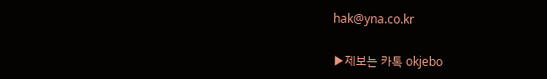hak@yna.co.kr

▶제보는 카톡 okjebo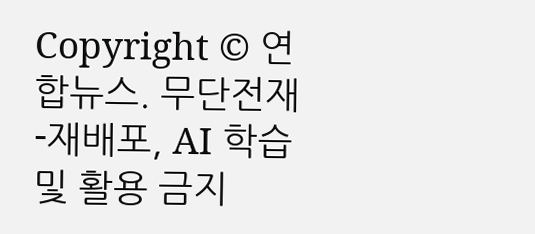Copyright © 연합뉴스. 무단전재 -재배포, AI 학습 및 활용 금지